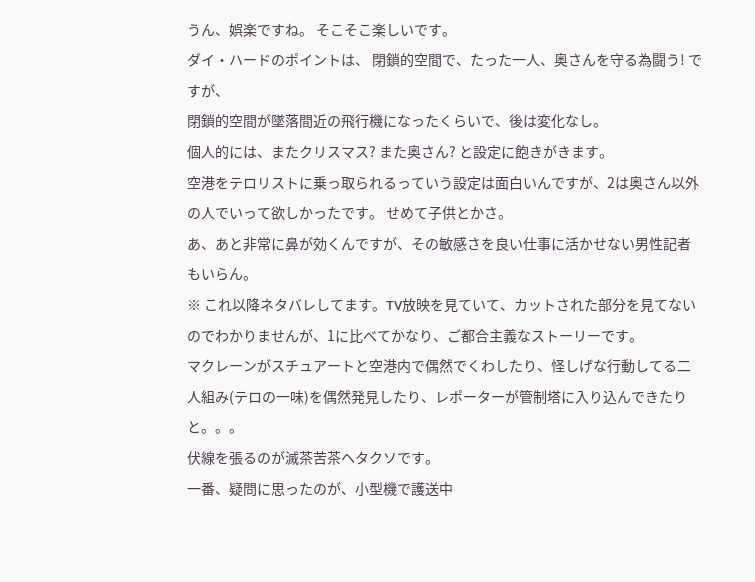うん、娯楽ですね。 そこそこ楽しいです。
ダイ・ハードのポイントは、 閉鎖的空間で、たった一人、奥さんを守る為闘う! ですが、
閉鎖的空間が墜落間近の飛行機になったくらいで、後は変化なし。
個人的には、またクリスマス? また奥さん? と設定に飽きがきます。
空港をテロリストに乗っ取られるっていう設定は面白いんですが、2は奥さん以外の人でいって欲しかったです。 せめて子供とかさ。
あ、あと非常に鼻が効くんですが、その敏感さを良い仕事に活かせない男性記者もいらん。
※ これ以降ネタバレしてます。TV放映を見ていて、カットされた部分を見てないのでわかりませんが、1に比べてかなり、ご都合主義なストーリーです。
マクレーンがスチュアートと空港内で偶然でくわしたり、怪しげな行動してる二人組み(テロの一味)を偶然発見したり、レポーターが管制塔に入り込んできたりと。。。
伏線を張るのが滅茶苦茶ヘタクソです。
一番、疑問に思ったのが、小型機で護送中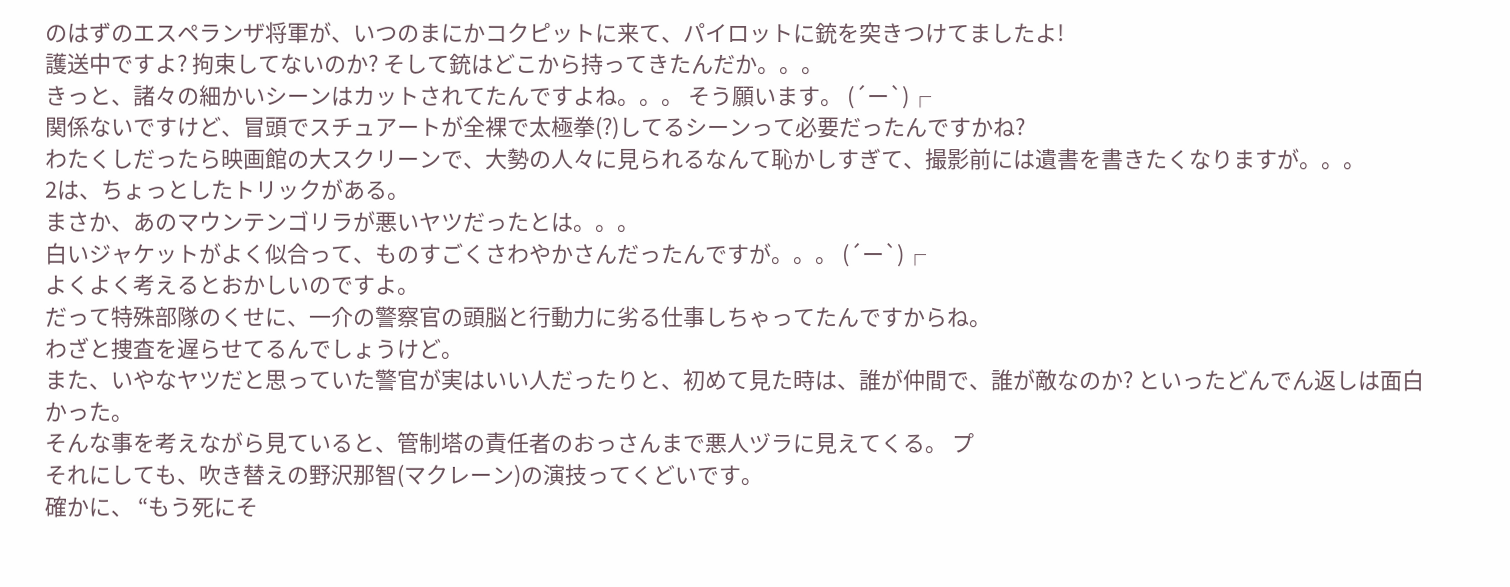のはずのエスペランザ将軍が、いつのまにかコクピットに来て、パイロットに銃を突きつけてましたよ!
護送中ですよ? 拘束してないのか? そして銃はどこから持ってきたんだか。。。
きっと、諸々の細かいシーンはカットされてたんですよね。。。 そう願います。 (´ー`)┌
関係ないですけど、冒頭でスチュアートが全裸で太極拳(?)してるシーンって必要だったんですかね?
わたくしだったら映画館の大スクリーンで、大勢の人々に見られるなんて恥かしすぎて、撮影前には遺書を書きたくなりますが。。。
2は、ちょっとしたトリックがある。
まさか、あのマウンテンゴリラが悪いヤツだったとは。。。
白いジャケットがよく似合って、ものすごくさわやかさんだったんですが。。。 (´ー`)┌
よくよく考えるとおかしいのですよ。
だって特殊部隊のくせに、一介の警察官の頭脳と行動力に劣る仕事しちゃってたんですからね。
わざと捜査を遅らせてるんでしょうけど。
また、いやなヤツだと思っていた警官が実はいい人だったりと、初めて見た時は、誰が仲間で、誰が敵なのか? といったどんでん返しは面白かった。
そんな事を考えながら見ていると、管制塔の責任者のおっさんまで悪人ヅラに見えてくる。 プ
それにしても、吹き替えの野沢那智(マクレーン)の演技ってくどいです。
確かに、 “もう死にそ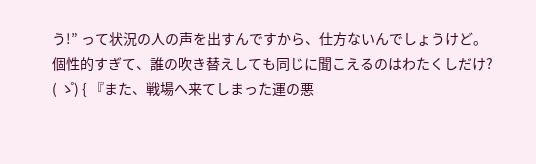う!” って状況の人の声を出すんですから、仕方ないんでしょうけど。
個性的すぎて、誰の吹き替えしても同じに聞こえるのはわたくしだけ?
( ゝ゚) { 『また、戦場へ来てしまった運の悪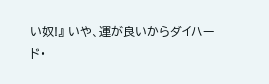い奴!』 いや、運が良いからダイハード・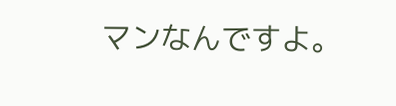マンなんですよ。